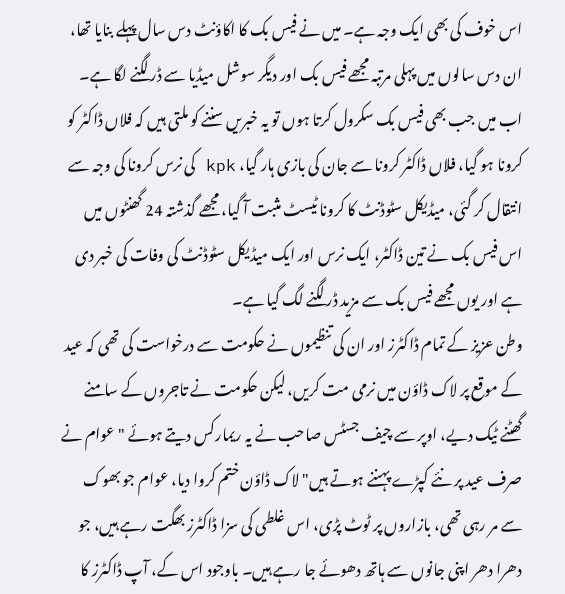اس خوف کی بھی ایک وجہ ہے۔ میں نے فیس بک کا اکاؤنٹ دس سال پہلے بنایا تھا، ان دس سالوں میں پہلی مرتبہ مجھے فیس بک اور دیگر سوشل میڈیا سے ڈر لگنے لگا ہے۔ اب میں جب بھی فیس بک سکرول کرتا ہوں تو یہ خبریں سننے کو ملتی ہیں کہ فلاں ڈاکٹر کو کرونا ہو گیا، فلاں ڈاکٹر کرونا سے جان کی بازی ہار گیا، kpk کی نرس کرونا کی وجہ سے انتقال کر گئی، میڈیکل سٹوڈنٹ کا کرونا ٹیسٹ مثبت آ گیا، مجھے گذشتہ 24 گھنٹوں میں اس فیس بک نے تین ڈاکٹر، ایک نرس اور ایک میڈیکل سٹوڈنٹ کی وفات کی خبر دی ہے اور یوں مجھے فیس بک سے مزید ڈر لگنے لگ گیا ہے۔
وطن عزیز کے تمام ڈاکٹرز اور ان کی تنظیموں نے حکومت سے درخواست کی تھی کہ عید کے موقع پر لاک ڈاؤن میں نرمی مت کریں، لیکن حکومت نے تاجروں کے سامنے گھٹنے ٹیک دیے، اوپر سے چیف جسٹس صاحب نے یہ ریمارکس دیتے ہوئے "عوام نے صرف عید پر نئے کپڑے پہننے ہوتے ہیں" لاک ڈاؤن ختم کروا دیا، عوام جو بھوک سے مر رہی تھی، بازاروں پر ٹوٹ پڑی، اس غلطی کی سزا ڈاکٹرز بھگت رہے ہیں، جو دھرا دھر اپنی جانوں سے ہاتھ دھوئے جا رہے ہیں۔ باوجود اس کے، آپ ڈاکٹرز کا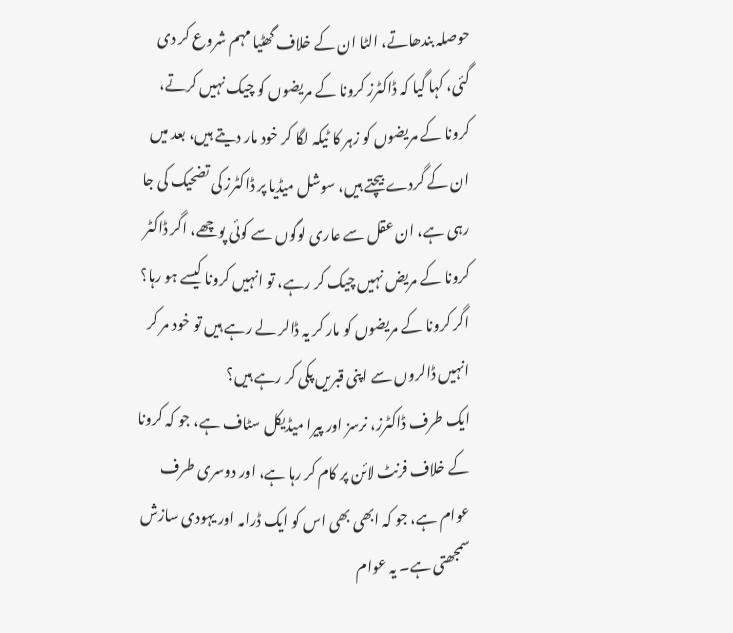حوصلہ بندھاتے، الٹا ان کے خلاف گھٹیا مہم شروع کر دی گئی، کہا گیا کہ ڈاکٹرز کرونا کے مریضوں کو چیک نہیں کرتے، کرونا کے مریضوں کو زہر کا ٹیکہ لگا کر خود مار دیتے ہیں، بعد میں ان کے گردے بیچتے ہیں، سوشل میڈیا پر ڈاکٹرز کی تضحیک کی جا رہی ہے، ان عقل سے عاری لوگوں سے کوئی پوچھے، اگر ڈاکٹر کرونا کے مریض نہیں چیک کر رہے، تو انہیں کرونا کیسے ہو رہا؟ اگر کرونا کے مریضوں کو مار کر یہ ڈالر لے رہے ہیں تو خود مر کر انہیں ڈالروں سے اپنی قبریں پکی کر رہے ہیں؟
ایک طرف ڈاکٹرز، نرسز اور پیرا میڈیکل سٹاف ہے، جو کہ کرونا کے خلاف فرنٹ لائن پر کام کر رہا ہے، اور دوسری طرف عوام ہے، جو کہ ابھی بھی اس کو ایک ڈرامہ اور یہودی سازش سمجھتی ہے۔ یہ عوام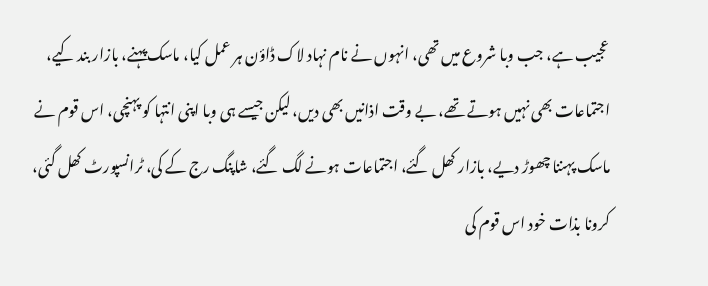عجیب ہے، جب وبا شروع میں تھی، انہوں نے نام نہاد لاک ڈاؤن ہر عمل کیا، ماسک پہنے، بازار بند کیے، اجتماعات بھی نہیں ہوتے تھے، بے وقت اذانیں بھی دیں، لیکن جیسے ہی وبا اپنی انتہا کو پہنچی، اس قوم نے ماسک پہننا چھوڑ دیے، بازار کھل گئے، اجتماعات ہونے لگ گئے، شاپنگ رج کے کی، ٹرانسپورٹ کھل گئی، کرونا بذات خود اس قوم کی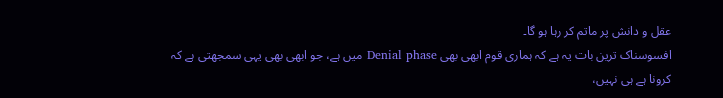عقل و دانش پر ماتم کر رہا ہو گا۔
افسوسناک ترین بات یہ ہے کہ ہماری قوم ابھی بھی Denial phase میں ہے، جو ابھی بھی یہی سمجھتی ہے کہ کرونا ہے ہی نہیں،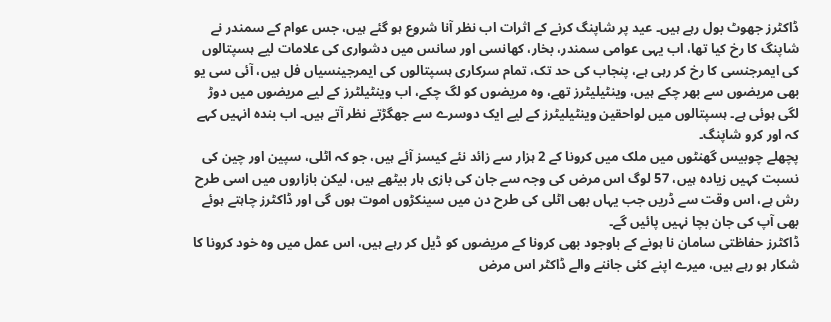ڈاکٹرز جھوٹ بول رہے ہیں۔ عید پر شاپنگ کرنے کے اثرات اب نظر آنا شروع ہو گئے ہیں، جس عوام کے سمندر نے شاپنگ کا رخ کیا تھا، اب یہی عوامی سمندر، بخار، کھانسی اور سانس میں دشواری کی علامات لیے ہسپتالوں کی ایمرجنسی کا رخ کر رہی ہے، پنجاب کی حد تک، تمام سرکاری ہسپتالوں کی ایمرجینسیاں فل ہیں، آئی سی یو بھی مریضوں سے بھر چکے ہیں، وینٹیلیٹرز تھے، وہ مریضوں کو لگ چکے، اب وینٹیلٹرز کے لیے مریضوں میں دوڑ لگی ہوئی ہے۔ ہسپتالوں میں لواحقین وینٹیلیٹرز کے لیے ایک دوسرے سے جھگڑتے نظر آتے ہیں۔ اب بندہ انہیں کہے کہ اور کرو شاپنگ۔
پچھلے چوبیس گھنٹوں میں ملک میں کرونا کے 2 ہزار سے زائد نئے کیسز آئے ہیں، جو کہ اٹلی، سپین اور چین کی نسبت کہیں زیادہ ہیں، 57 لوگ اس مرض کی وجہ سے جان کی بازی ہار بیٹھے ہیں، لیکن بازاروں میں اسی طرح رش ہے، اس وقت سے ڈریں جب یہاں بھی اٹلی کی طرح دن میں سینکڑوں اموت ہوں گی اور ڈاکٹرز چاہتے ہوئے بھی آپ کی جان بچا نہیں پائیں گے۔
ڈاکٹرز حفاظتی سامان نا ہونے کے باوجود بھی کرونا کے مریضوں کو ڈیل کر رہے ہیں، اس عمل میں وہ خود کرونا کا شکار ہو رہے ہیں، میرے اپنے کئی جاننے والے ڈاکٹر اس مرض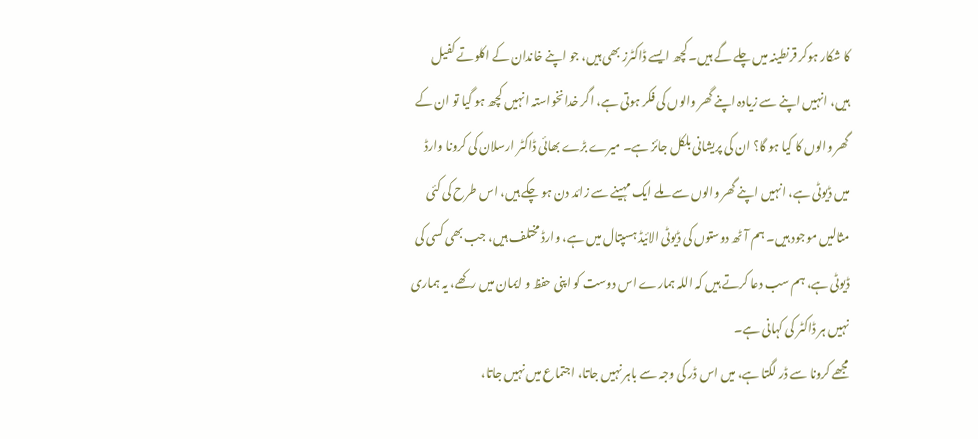کا شکار ہوکر قرنطینہ میں چلے گے ہیں۔ کچھ ایسے ڈاکٹرز بھی ہیں، جو اپنے خاندان کے اکلوتے کفیل ہیں، انہیں اپنے سے زیادہ اپنے گھر والوں کی فکر ہوتی ہے، اگر خدانخواستہ انہیں کچھ ہو گیا تو ان کے گھر والوں کا کیا ہو گا؟ ان کی پریشانی بلکل جائز ہے۔ میرے بڑے بھائی ڈاکٹر ارسلان کی کرونا وارڈ میں ڈیوٹی ہے، انہیں اپنے گھر والوں سے ملے ایک مہینے سے زائد دن ہو چکے ہیں، اس طرح کی کئی مثالیں موجود ہیں۔ ہم آٹھ دوستوں کی ڈیوٹی الائیڈ ہسپتال میں ہے، وارڈ مختلف ہیں، جب بھی کسی کی ڈیوٹی ہے، ہم سب دعا کرتے ہیں کہ اللہ ہمارے اس دوست کو اپنی حفظ و ایمان میں رکھے، یہ ہماری نہیں ہر ڈاکٹر کی کہانی ہے۔
مجھے کرونا سے ڈر لگتا ہے، میں اس ڈر کی وجہ سے باہر نہیں جاتا، اجتماع میں نہیں جاتا،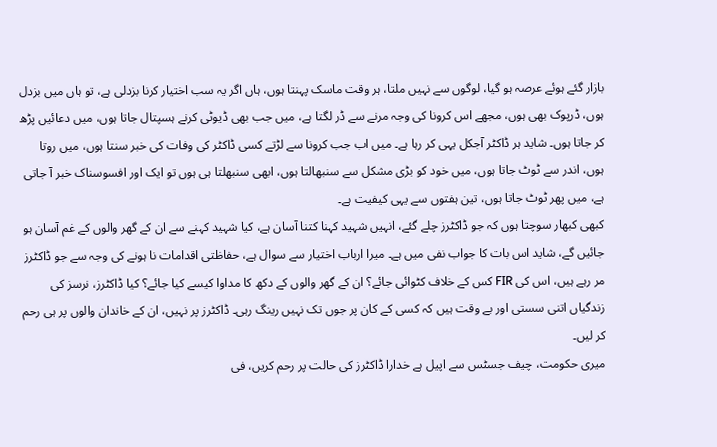بازار گئے ہوئے عرصہ ہو گیا، لوگوں سے نہیں ملتا، ہر وقت ماسک پہنتا ہوں، ہاں اگر یہ سب اختیار کرنا بزدلی ہے، تو ہاں میں بزدل ہوں، ڈرپوک بھی ہوں، مجھے اس کرونا کی وجہ مرنے سے ڈر لگتا ہے، میں جب بھی ڈیوٹی کرنے ہسپتال جاتا ہوں، میں دعائیں پڑھ کر جاتا ہوں۔ شاید ہر ڈاکٹر آجکل یہی کر رہا ہے۔ میں اب جب کرونا سے لڑتے کسی ڈاکٹر کی وفات کی خبر سنتا ہوں، میں روتا ہوں، اندر سے ٹوٹ جاتا ہوں، میں خود کو بڑی مشکل سے سنبھالتا ہوں، ابھی سنبھلتا ہی ہوں تو ایک اور افسوسناک خبر آ جاتی ہے، میں پھر ٹوٹ جاتا ہوں، تین ہفتوں سے یہی کیفیت ہے۔
کبھی کبھار سوچتا ہوں کہ جو ڈاکٹرز چلے گئے، انہیں شہید کہنا کتنا آسان ہے، کیا شہید کہنے سے ان کے گھر والوں کے غم آسان ہو جائیں گے، شاید اس بات کا جواب نفی میں ہے۔ میرا ارباب اختیار سے سوال ہے، حفاظتی اقدامات نا ہونے کی وجہ سے جو ڈاکٹرز مر رہے ہیں، اس کی FIR کس کے خلاف کٹوائی جائے؟ ان کے گھر والوں کے دکھ کا مداوا کیسے کیا جائے؟ کیا ڈاکٹرز، نرسز کی زندگیاں اتنی سستی اور بے وقت ہیں کہ کسی کے کان پر جوں تک نہیں رینگ رہی۔ ڈاکٹرز پر نہیں، ان کے خاندان والوں پر ہی رحم کر لیں۔
میری حکومت، چیف جسٹس سے اپیل ہے خدارا ڈاکٹرز کی حالت پر رحم کریں، فی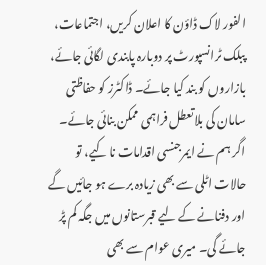الفور لاک ڈاؤن کا اعلان کریں، اجتماعات، پبلک ٹرانسپورٹ پر دوبارہ پابندی لگائی جائے، بازاروں کو بند کیا جائے۔ ڈاکٹرز کو حفاظتی سامان کی بلاتعطل فراہمی ممکن بنائی جائے۔ اگر ہم نے ایمرجنسی اقدامات نا کیے، تو حالات اٹلی سے بھی زیادہ برے ہو جائیں گے اور دفنانے کے لیے قبرستانوں میں جگہ کم پڑ جائے گی۔ میری عوام سے بھی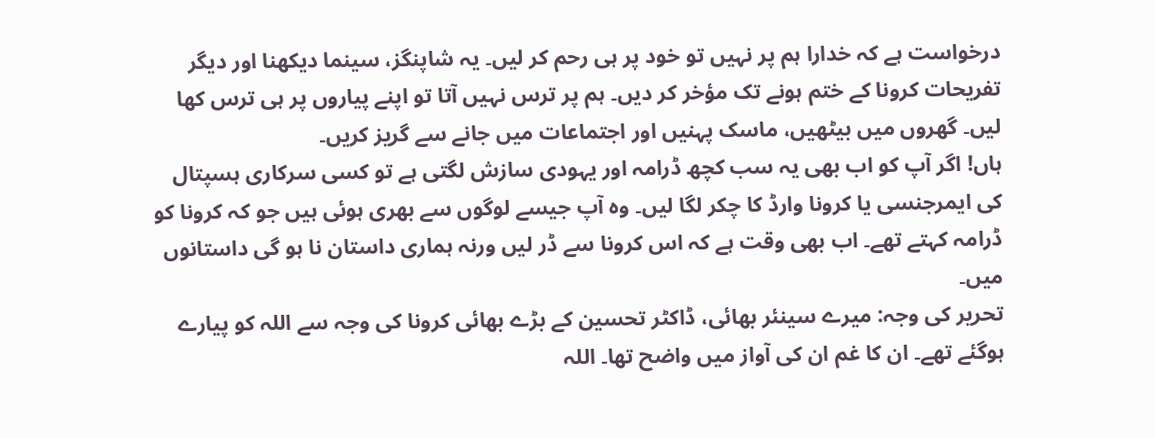درخواست ہے کہ خدارا ہم پر نہیں تو خود پر ہی رحم کر لیں۔ یہ شاپنگز، سینما دیکھنا اور دیگر تفریحات کرونا کے ختم ہونے تک مؤخر کر دیں۔ ہم پر ترس نہیں آتا تو اپنے پیاروں پر ہی ترس کھا لیں۔ گھروں میں بیٹھیں، ماسک پہنیں اور اجتماعات میں جانے سے گریز کریں۔
ہاں! اگر آپ کو اب بھی یہ سب کچھ ڈرامہ اور یہودی سازش لگتی ہے تو کسی سرکاری ہسپتال کی ایمرجنسی یا کرونا وارڈ کا چکر لگا لیں۔ وہ آپ جیسے لوگوں سے بھری ہوئی ہیں جو کہ کرونا کو ڈرامہ کہتے تھے۔ اب بھی وقت ہے کہ اس کرونا سے ڈر لیں ورنہ ہماری داستان نا ہو گی داستانوں میں۔
تحریر کی وجہ: میرے سینئر بھائی، ڈاکٹر تحسین کے بڑے بھائی کرونا کی وجہ سے اللہ کو پیارے ہوگئے تھے۔ ان کا غم ان کی آواز میں واضح تھا۔ اللہ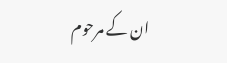ان کے مرحوم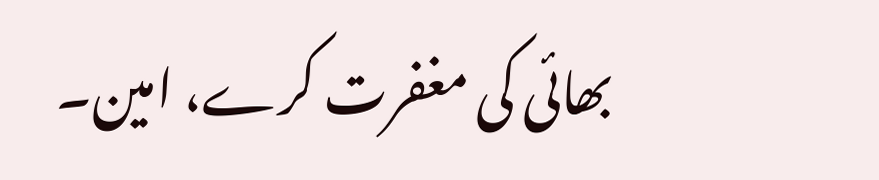بھائی کی مغفرت کرے، امین۔